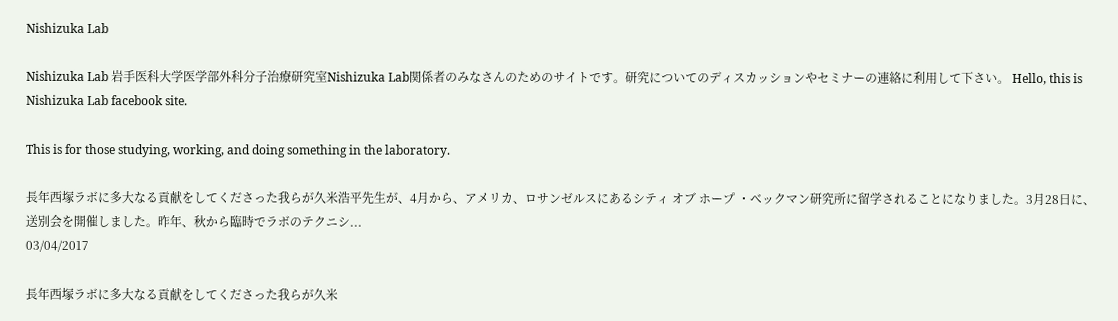Nishizuka Lab

Nishizuka Lab 岩手医科大学医学部外科分子治療研究室Nishizuka Lab関係者のみなさんのためのサイトです。研究についてのディスカッションやセミナーの連絡に利用して下さい。 Hello, this is Nishizuka Lab facebook site.

This is for those studying, working, and doing something in the laboratory.

長年西塚ラボに多大なる貢献をしてくださった我らが久米浩平先生が、4月から、アメリカ、ロサンゼルスにあるシティ オブ ホープ ・ベックマン研究所に留学されることになりました。3月28日に、送別会を開催しました。昨年、秋から臨時でラボのテクニシ...
03/04/2017

長年西塚ラボに多大なる貢献をしてくださった我らが久米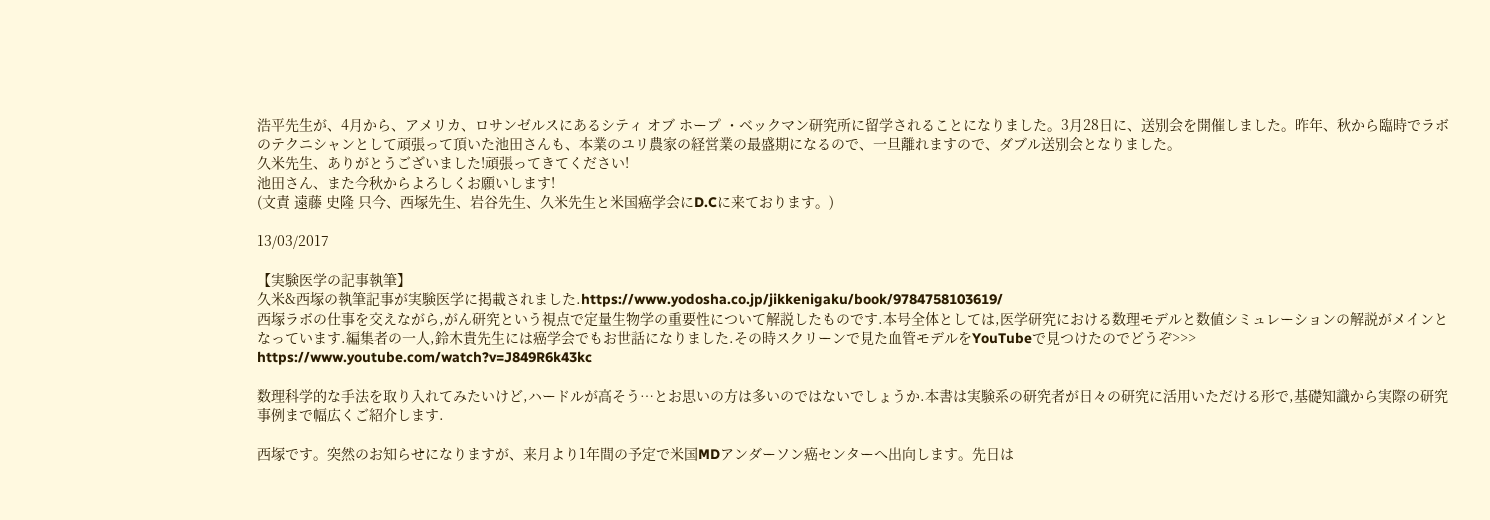浩平先生が、4月から、アメリカ、ロサンゼルスにあるシティ オブ ホープ ・ベックマン研究所に留学されることになりました。3月28日に、送別会を開催しました。昨年、秋から臨時でラボのテクニシャンとして頑張って頂いた池田さんも、本業のユリ農家の経営業の最盛期になるので、一旦離れますので、ダブル送別会となりました。
久米先生、ありがとうございました!頑張ってきてください!
池田さん、また今秋からよろしくお願いします!
(文責 遠藤 史隆 只今、西塚先生、岩谷先生、久米先生と米国癌学会にD.Cに来ております。)

13/03/2017

【実験医学の記事執筆】
久米&西塚の執筆記事が実験医学に掲載されました.https://www.yodosha.co.jp/jikkenigaku/book/9784758103619/
西塚ラボの仕事を交えながら,がん研究という視点で定量生物学の重要性について解説したものです.本号全体としては,医学研究における数理モデルと数値シミュレーションの解説がメインとなっています.編集者の一人,鈴木貴先生には癌学会でもお世話になりました.その時スクリーンで見た血管モデルをYouTubeで見つけたのでどうぞ>>> https://www.youtube.com/watch?v=J849R6k43kc

数理科学的な手法を取り入れてみたいけど,ハードルが高そう…とお思いの方は多いのではないでしょうか.本書は実験系の研究者が日々の研究に活用いただける形で,基礎知識から実際の研究事例まで幅広くご紹介します.

西塚です。突然のお知らせになりますが、来月より1年間の予定で米国MDアンダーソン癌センターへ出向します。先日は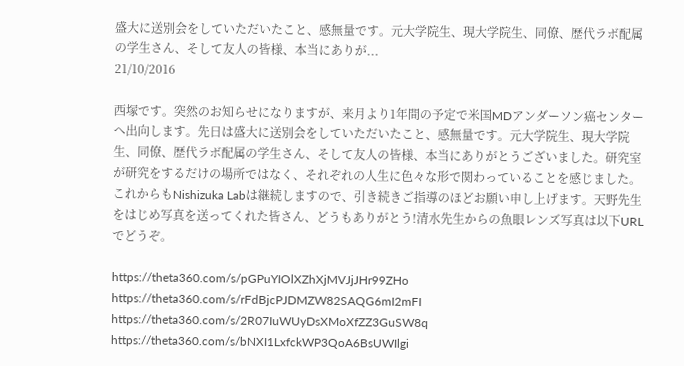盛大に送別会をしていただいたこと、感無量です。元大学院生、現大学院生、同僚、歴代ラボ配属の学生さん、そして友人の皆様、本当にありが...
21/10/2016

西塚です。突然のお知らせになりますが、来月より1年間の予定で米国MDアンダーソン癌センターへ出向します。先日は盛大に送別会をしていただいたこと、感無量です。元大学院生、現大学院生、同僚、歴代ラボ配属の学生さん、そして友人の皆様、本当にありがとうございました。研究室が研究をするだけの場所ではなく、それぞれの人生に色々な形で関わっていることを感じました。これからもNishizuka Labは継続しますので、引き続きご指導のほどお願い申し上げます。天野先生をはじめ写真を送ってくれた皆さん、どうもありがとう!清水先生からの魚眼レンズ写真は以下URLでどうぞ。

https://theta360.com/s/pGPuYIOlXZhXjMVJjJHr99ZHo
https://theta360.com/s/rFdBjcPJDMZW82SAQG6mI2mFI
https://theta360.com/s/2R07IuWUyDsXMoXfZZ3GuSW8q
https://theta360.com/s/bNXI1LxfckWP3QoA6BsUWIlgi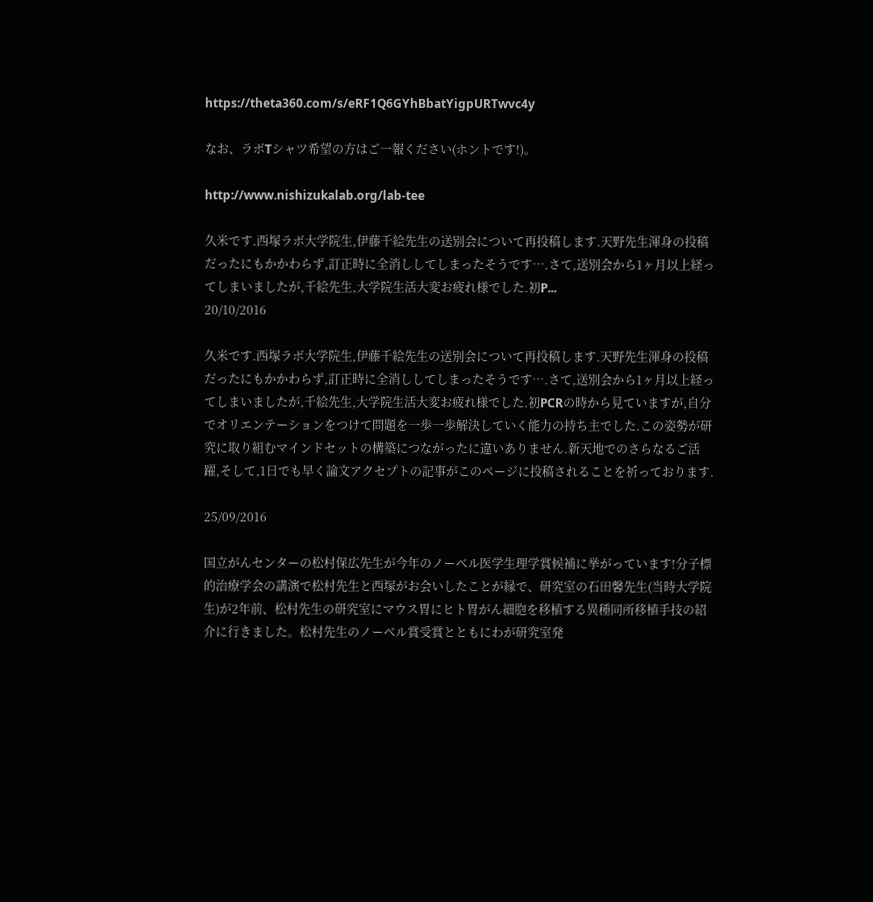https://theta360.com/s/eRF1Q6GYhBbatYigpURTwvc4y

なお、ラボTシャツ希望の方はご一報ください(ホントです!)。

http://www.nishizukalab.org/lab-tee

久米です.西塚ラボ大学院生,伊藤千絵先生の送別会について再投稿します.天野先生渾身の投稿だったにもかかわらず,訂正時に全消ししてしまったそうです….さて,送別会から1ヶ月以上経ってしまいましたが,千絵先生,大学院生活大変お疲れ様でした.初P...
20/10/2016

久米です.西塚ラボ大学院生,伊藤千絵先生の送別会について再投稿します.天野先生渾身の投稿だったにもかかわらず,訂正時に全消ししてしまったそうです….さて,送別会から1ヶ月以上経ってしまいましたが,千絵先生,大学院生活大変お疲れ様でした.初PCRの時から見ていますが,自分でオリエンテーションをつけて問題を一歩一歩解決していく能力の持ち主でした.この姿勢が研究に取り組むマインドセットの構築につながったに違いありません.新天地でのさらなるご活躍,そして,1日でも早く論文アクセプトの記事がこのページに投稿されることを祈っております.

25/09/2016

国立がんセンターの松村保広先生が今年のノーベル医学生理学賞候補に挙がっています!分子標的治療学会の講演で松村先生と西塚がお会いしたことが縁で、研究室の石田馨先生(当時大学院生)が2年前、松村先生の研究室にマウス胃にヒト胃がん細胞を移植する異種同所移植手技の紹介に行きました。松村先生のノーベル賞受賞とともにわが研究室発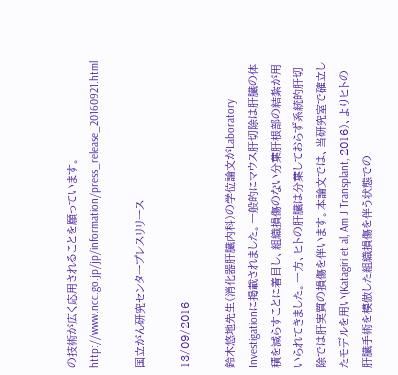の技術が広く応用されることを願っています。
http://www.ncc.go.jp/jp/information/press_release_20160921.html

国立がん研究センタープレスリリース

13/09/2016

鈴木悠地先生(消化器肝臓内科)の学位論文がLaboratory Investigationに掲載されました。一般的にマウス肝切除は肝臓の体積を減らすことに着目し、組織損傷のない分葉肝根部の結紮が用いられてきました。一方、ヒトの肝臓は分葉しておらず系統的肝切除では肝実質の損傷を伴います。本論文では、当研究室で確立したモデルを用い(Katagiri et al, Am J Transplant, 2016)、よりヒトの肝臓手術を模倣した組織損傷を伴う状態での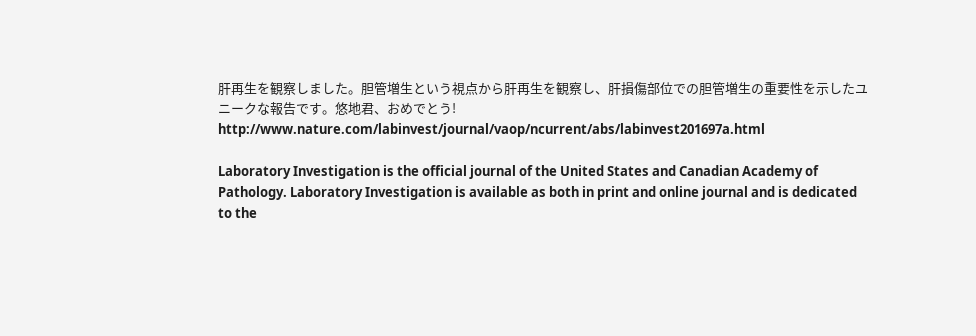肝再生を観察しました。胆管増生という視点から肝再生を観察し、肝損傷部位での胆管増生の重要性を示したユニークな報告です。悠地君、おめでとう!
http://www.nature.com/labinvest/journal/vaop/ncurrent/abs/labinvest201697a.html

Laboratory Investigation is the official journal of the United States and Canadian Academy of Pathology. Laboratory Investigation is available as both in print and online journal and is dedicated to the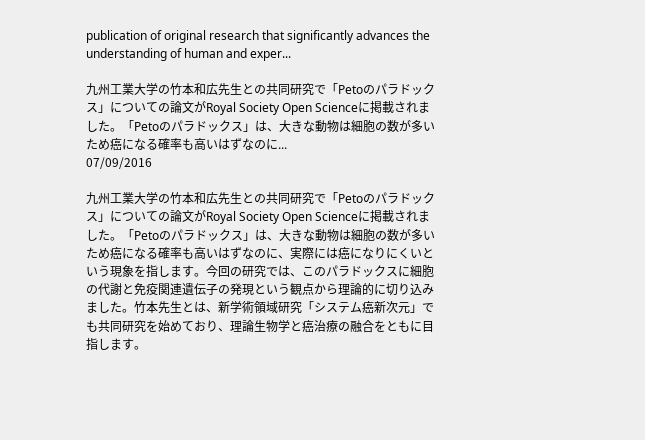publication of original research that significantly advances the understanding of human and exper...

九州工業大学の竹本和広先生との共同研究で「Petoのパラドックス」についての論文がRoyal Society Open Scienceに掲載されました。「Petoのパラドックス」は、大きな動物は細胞の数が多いため癌になる確率も高いはずなのに...
07/09/2016

九州工業大学の竹本和広先生との共同研究で「Petoのパラドックス」についての論文がRoyal Society Open Scienceに掲載されました。「Petoのパラドックス」は、大きな動物は細胞の数が多いため癌になる確率も高いはずなのに、実際には癌になりにくいという現象を指します。今回の研究では、このパラドックスに細胞の代謝と免疫関連遺伝子の発現という観点から理論的に切り込みました。竹本先生とは、新学術領域研究「システム癌新次元」でも共同研究を始めており、理論生物学と癌治療の融合をともに目指します。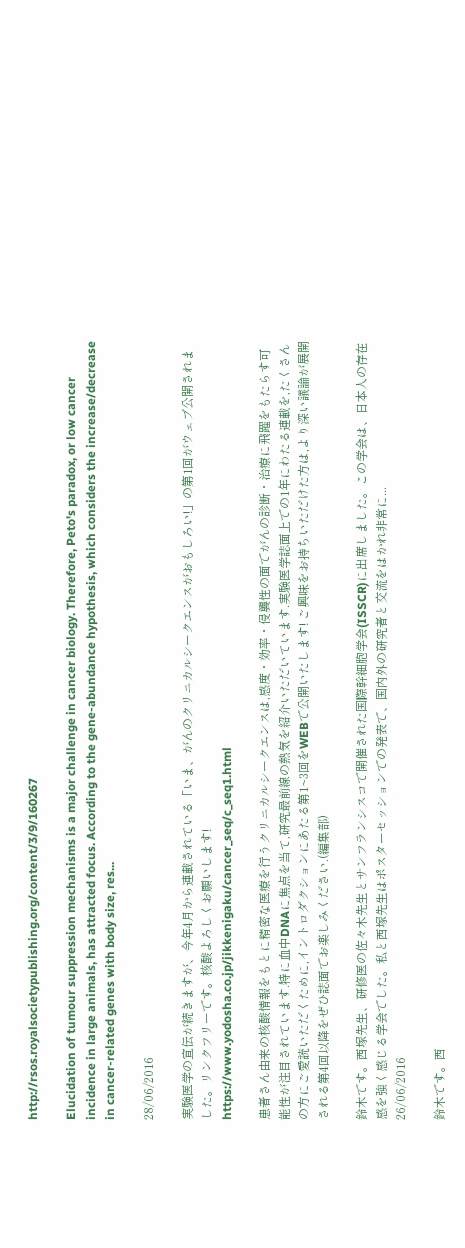http://rsos.royalsocietypublishing.org/content/3/9/160267

Elucidation of tumour suppression mechanisms is a major challenge in cancer biology. Therefore, Peto's paradox, or low cancer incidence in large animals, has attracted focus. According to the gene-abundance hypothesis, which considers the increase/decrease in cancer-related genes with body size, res...

28/06/2016

実験医学の宣伝が続きますが、今年4月から連載されている「いま、がんのクリニカルシークエンスがおもしろい!」の第1回がウェブ公開されました。リンクフリーです。核酸よろしくお願いします!
https://www.yodosha.co.jp/jikkenigaku/cancer_seq/c_seq1.html

患者さん由来の核酸情報をもとに精密な医療を行うクリニカルシークエンスは,感度・効率・侵襲性の面でがんの診断・治療に飛躍をもたらす可能性が注目されています.特に血中DNAに焦点を当て,研究最前線の熱気を紹介いただいています.実験医学誌面上での1年にわたる連載を,たくさんの方にご愛読いただくために,イントロダクションにあたる第1~3回をWEBで公開いたします! ご興味をお持ちいただけた方は,より深い議論が展開される第4回以降をぜひ誌面でお楽しみください.(編集部)

鈴木です。西塚先生、研修医の佐々木先生とサンフランシスコで開催された国際幹細胞学会(ISSCR)に出席しました。この学会は、日本人の存在感を強く感じる学会でした。私と西塚先生はポスターセッションでの発表で、国内外の研究者と交流をはかれ非常に...
26/06/2016

鈴木です。西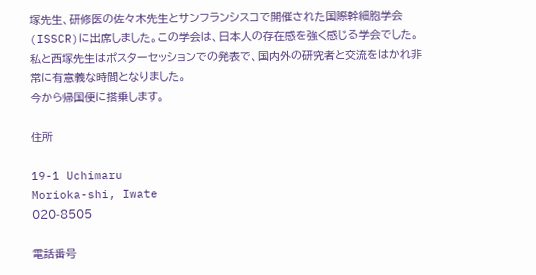塚先生、研修医の佐々木先生とサンフランシスコで開催された国際幹細胞学会(ISSCR)に出席しました。この学会は、日本人の存在感を強く感じる学会でした。私と西塚先生はポスターセッションでの発表で、国内外の研究者と交流をはかれ非常に有意義な時間となりました。
今から帰国便に搭乗します。

住所

19-1 Uchimaru
Morioka-shi, Iwate
020-8505

電話番号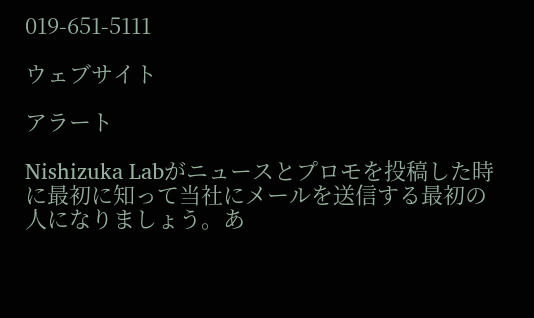019-651-5111

ウェブサイト

アラート

Nishizuka Labがニュースとプロモを投稿した時に最初に知って当社にメールを送信する最初の人になりましょう。あ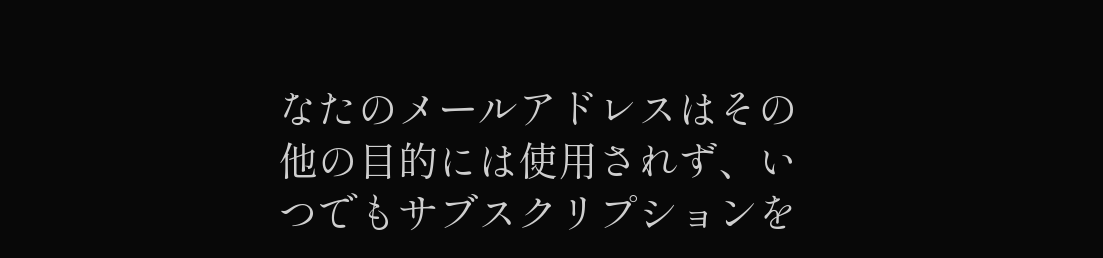なたのメールアドレスはその他の目的には使用されず、いつでもサブスクリプションを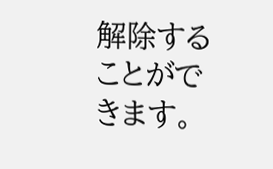解除することができます。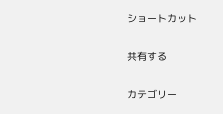ショートカット

共有する

カテゴリー